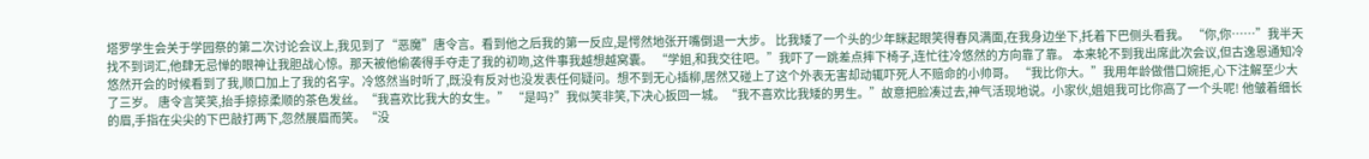塔罗学生会关于学园祭的第二次讨论会议上,我见到了“恶魔”唐令言。看到他之后我的第一反应,是愕然地张开嘴倒退一大步。 比我矮了一个头的少年眯起眼笑得春风满面,在我身边坐下,托着下巴侧头看我。 “你,你……”我半天找不到词汇,他肆无忌惮的眼神让我胆战心惊。那天被他偷袭得手夺走了我的初吻,这件事我越想越窝囊。 “学姐,和我交往吧。”我吓了一跳差点摔下椅子,连忙往冷悠然的方向靠了靠。 本来轮不到我出席此次会议,但古逸恩通知冷悠然开会的时候看到了我,顺口加上了我的名字。冷悠然当时听了,既没有反对也没发表任何疑问。想不到无心插柳,居然又碰上了这个外表无害却动辄吓死人不赔命的小帅哥。 “我比你大。”我用年龄做借口婉拒,心下注解至少大了三岁。 唐令言笑笑,抬手掠掠柔顺的茶色发丝。“我喜欢比我大的女生。” “是吗?”我似笑非笑,下决心扳回一城。“我不喜欢比我矮的男生。”故意把脸凑过去,神气活现地说。小家伙,姐姐我可比你高了一个头呢! 他皱着细长的眉,手指在尖尖的下巴敲打两下,忽然展眉而笑。“没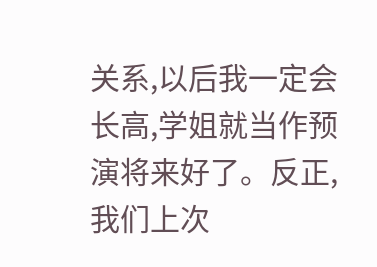关系,以后我一定会长高,学姐就当作预演将来好了。反正,我们上次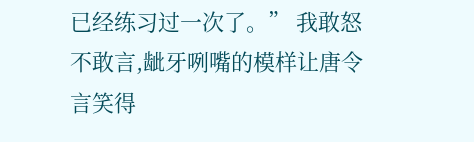已经练习过一次了。” 我敢怒不敢言,龇牙咧嘴的模样让唐令言笑得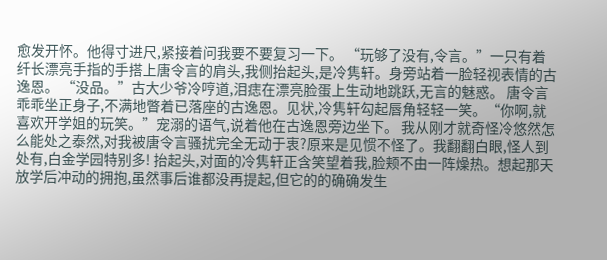愈发开怀。他得寸进尺,紧接着问我要不要复习一下。 “玩够了没有,令言。”一只有着纤长漂亮手指的手搭上唐令言的肩头,我侧抬起头,是冷隽轩。身旁站着一脸轻视表情的古逸恩。 “没品。”古大少爷冷哼道,泪痣在漂亮脸蛋上生动地跳跃,无言的魅惑。 唐令言乖乖坐正身子,不满地瞥着已落座的古逸恩。见状,冷隽轩勾起唇角轻轻一笑。“你啊,就喜欢开学姐的玩笑。”宠溺的语气,说着他在古逸恩旁边坐下。 我从刚才就奇怪冷悠然怎么能处之泰然,对我被唐令言骚扰完全无动于衷?原来是见惯不怪了。我翻翻白眼,怪人到处有,白金学园特别多! 抬起头,对面的冷隽轩正含笑望着我,脸颊不由一阵燥热。想起那天放学后冲动的拥抱,虽然事后谁都没再提起,但它的的确确发生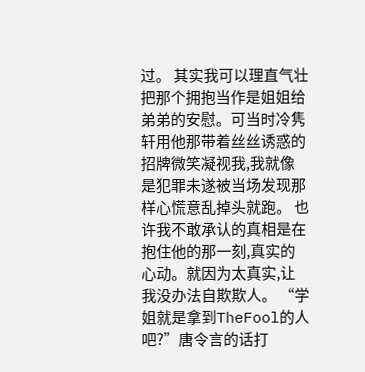过。 其实我可以理直气壮把那个拥抱当作是姐姐给弟弟的安慰。可当时冷隽轩用他那带着丝丝诱惑的招牌微笑凝视我,我就像是犯罪未遂被当场发现那样心慌意乱掉头就跑。 也许我不敢承认的真相是在抱住他的那一刻,真实的心动。就因为太真实,让我没办法自欺欺人。 “学姐就是拿到TheFool的人吧?”唐令言的话打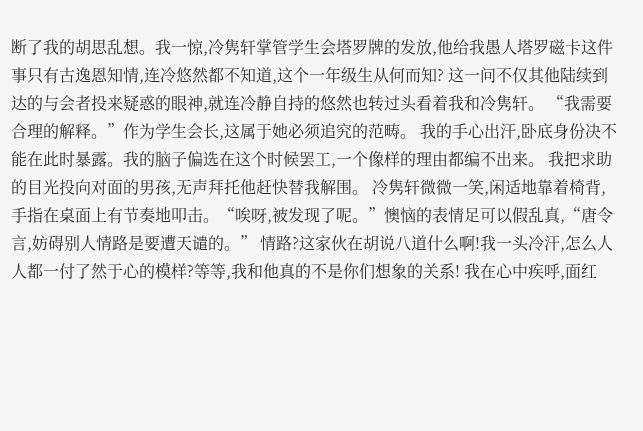断了我的胡思乱想。我一惊,冷隽轩掌管学生会塔罗牌的发放,他给我愚人塔罗磁卡这件事只有古逸恩知情,连冷悠然都不知道,这个一年级生从何而知? 这一问不仅其他陆续到达的与会者投来疑惑的眼神,就连冷静自持的悠然也转过头看着我和冷隽轩。 “我需要合理的解释。”作为学生会长,这属于她必须追究的范畴。 我的手心出汗,卧底身份决不能在此时暴露。我的脑子偏选在这个时候罢工,一个像样的理由都编不出来。 我把求助的目光投向对面的男孩,无声拜托他赶快替我解围。 冷隽轩微微一笑,闲适地靠着椅背,手指在桌面上有节奏地叩击。“唉呀,被发现了呢。”懊恼的表情足可以假乱真,“唐令言,妨碍别人情路是要遭天谴的。” 情路?这家伙在胡说八道什么啊!我一头冷汗,怎么人人都一付了然于心的模样?等等,我和他真的不是你们想象的关系! 我在心中疾呼,面红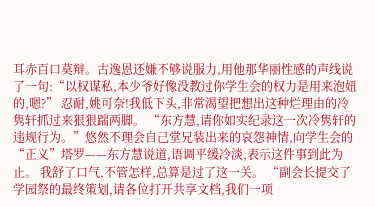耳赤百口莫辩。古逸恩还嫌不够说服力,用他那华丽性感的声线说了一句:“以权谋私,本少爷好像没教过你学生会的权力是用来泡妞的,嗯?” 忍耐,姚可奈!我低下头,非常渴望把想出这种烂理由的冷隽轩抓过来狠狠踹两脚。 “东方慧,请你如实纪录这一次冷隽轩的违规行为。”悠然不理会自己堂兄装出来的哀怨神情,向学生会的“正义”塔罗——东方慧说道,语调平缓冷淡,表示这件事到此为止。 我舒了口气,不管怎样,总算是过了这一关。 “副会长提交了学园祭的最终策划,请各位打开共享文档,我们一项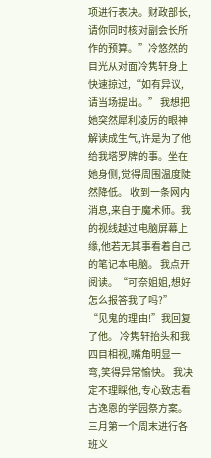项进行表决。财政部长,请你同时核对副会长所作的预算。”冷悠然的目光从对面冷隽轩身上快速掠过,“如有异议,请当场提出。” 我想把她突然犀利凌厉的眼神解读成生气,许是为了他给我塔罗牌的事。坐在她身侧,觉得周围温度陡然降低。 收到一条网内消息,来自于魔术师。我的视线越过电脑屏幕上缘,他若无其事看着自己的笔记本电脑。 我点开阅读。“可奈姐姐,想好怎么报答我了吗?” “见鬼的理由!”我回复了他。 冷隽轩抬头和我四目相视,嘴角明显一弯,笑得异常愉快。 我决定不理睬他,专心致志看古逸恩的学园祭方案。三月第一个周末进行各班义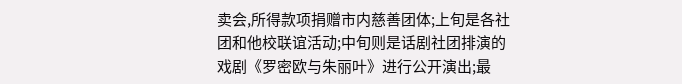卖会,所得款项捐赠市内慈善团体;上旬是各社团和他校联谊活动;中旬则是话剧社团排演的戏剧《罗密欧与朱丽叶》进行公开演出;最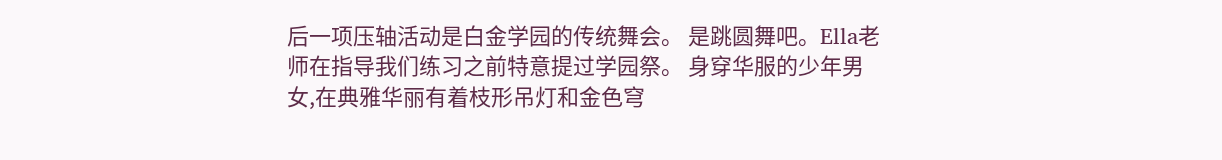后一项压轴活动是白金学园的传统舞会。 是跳圆舞吧。Ella老师在指导我们练习之前特意提过学园祭。 身穿华服的少年男女,在典雅华丽有着枝形吊灯和金色穹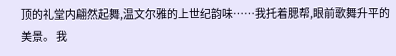顶的礼堂内翩然起舞,温文尔雅的上世纪韵味……我托着腮帮,眼前歌舞升平的美景。 我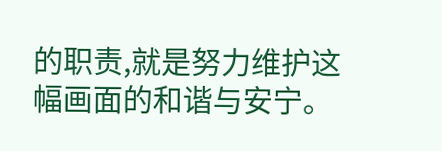的职责,就是努力维护这幅画面的和谐与安宁。